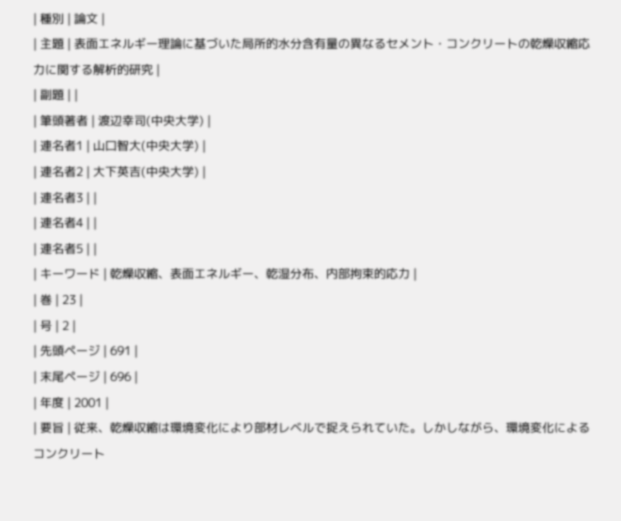| 種別 | 論文 |
| 主題 | 表面エネルギー理論に基づいた局所的水分含有量の異なるセメント・コンクリートの乾燥収縮応力に関する解析的研究 |
| 副題 | |
| 筆頭著者 | 渡辺幸司(中央大学) |
| 連名者1 | 山口智大(中央大学) |
| 連名者2 | 大下英吉(中央大学) |
| 連名者3 | |
| 連名者4 | |
| 連名者5 | |
| キーワード | 乾燥収縮、表面エネルギー、乾湿分布、内部拘束的応力 |
| 巻 | 23 |
| 号 | 2 |
| 先頭ページ | 691 |
| 末尾ページ | 696 |
| 年度 | 2001 |
| 要旨 | 従来、乾燥収縮は環境変化により部材レベルで捉えられていた。しかしながら、環境変化によるコンクリート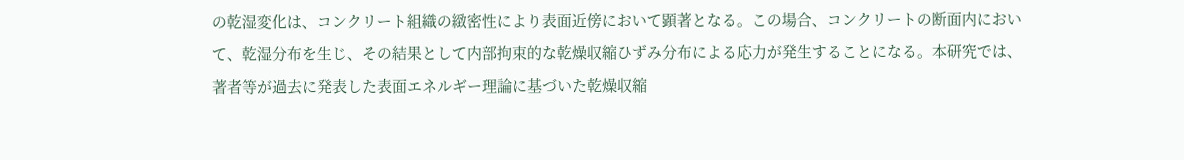の乾湿変化は、コンクリート組織の緻密性により表面近傍において顕著となる。この場合、コンクリートの断面内において、乾湿分布を生じ、その結果として内部拘束的な乾燥収縮ひずみ分布による応力が発生することになる。本研究では、著者等が過去に発表した表面エネルギー理論に基づいた乾燥収縮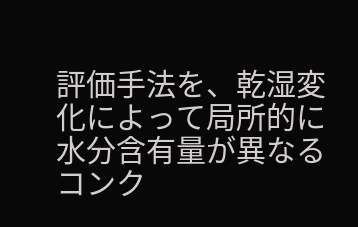評価手法を、乾湿変化によって局所的に水分含有量が異なるコンク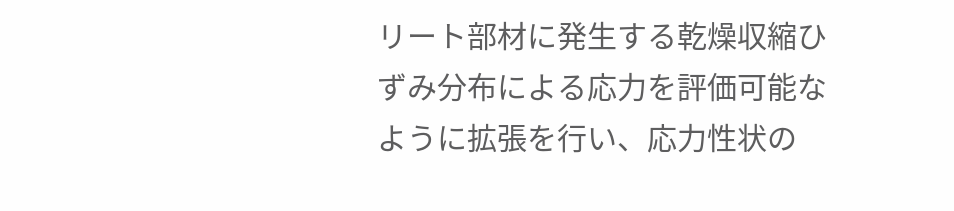リート部材に発生する乾燥収縮ひずみ分布による応力を評価可能なように拡張を行い、応力性状の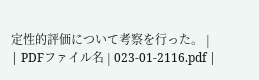定性的評価について考察を行った。 |
| PDFファイル名 | 023-01-2116.pdf |